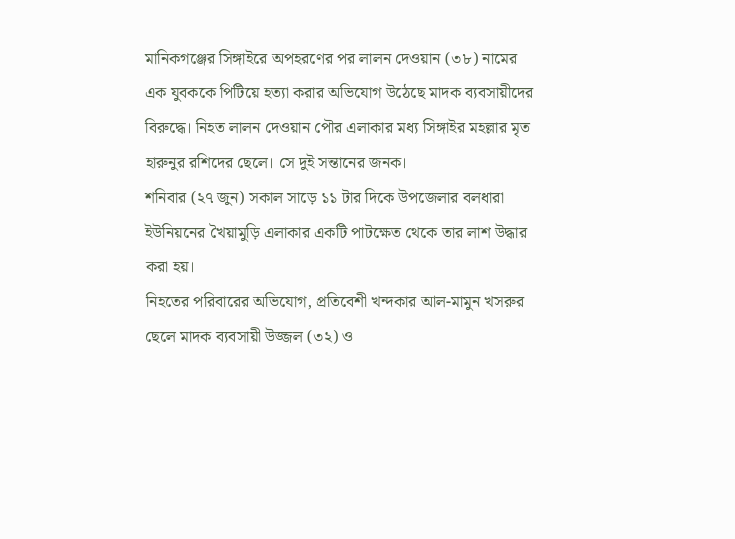মানিকগঞ্জের সিঙ্গাইরে অপহরণের পর লালন দেওয়ান (৩৮) নামের এক যুবককে পিটিয়ে হত্যা করার অভিযোগ উঠেছে মাদক ব্যবসায়ীদের বিরুদ্ধে। নিহত লালন দেওয়ান পৌর এলাকার মধ্য সিঙ্গাইর মহল্লার মৃত হারুনুর রশিদের ছেলে। সে দুই সন্তানের জনক।
শনিবার (২৭ জুন) সকাল সাড়ে ১১ টার দিকে উপজেলার বলধারা ইউনিয়নের খৈয়ামুড়ি এলাকার একটি পাটক্ষেত থেকে তার লাশ উদ্ধার করা হয়।
নিহতের পরিবারের অভিযোগ, প্রতিবেশী খন্দকার আল-মামুন খসরুর ছেলে মাদক ব্যবসায়ী উজ্জল (৩২) ও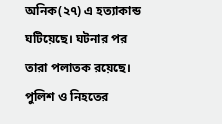অনিক(২৭) এ হত্যাকান্ড ঘটিয়েছে। ঘটনার পর তারা পলাতক রয়েছে।
পুলিশ ও নিহতের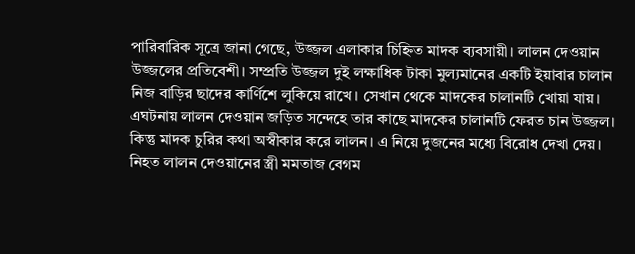পারিবারিক সূত্রে জানা গেছে, উজ্জল এলাকার চিহ্নিত মাদক ব্যবসায়ী। লালন দেওয়ান উজ্জলের প্রতিবেশী। সম্প্রতি উজ্জল দুই লক্ষাধিক টাকা মুল্যমানের একটি ইয়াবার চালান নিজ বাড়ির ছাদের কার্ণিশে লুকিয়ে রাখে। সেখান থেকে মাদকের চালানটি খোয়া যায়। এঘটনায় লালন দেওয়ান জড়িত সন্দেহে তার কাছে মাদকের চালানটি ফেরত চান উজ্জল। কিন্তু মাদক চুরির কথা অস্বীকার করে লালন। এ নিয়ে দুজনের মধ্যে বিরোধ দেখা দেয়।
নিহত লালন দেওয়ানের স্ত্রী মমতাজ বেগম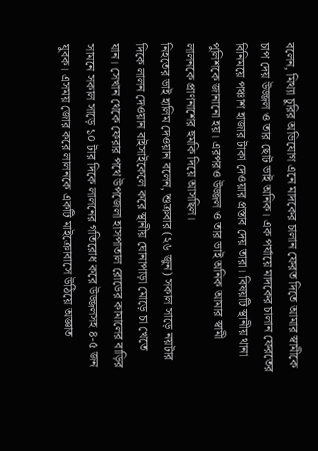বলেন, মিথ্যা চুরির অভিযোগ এনে মাদকের চালান ফেরত দিতে আমার স্বামীকে চাপ দেয় উজ্জল ও তার ছোট ভাই অনিক। এক পর্যায়ে মাদকের চালান ফেরতের বিনিময়ে পঞ্চাশ হাজার টাকা দেওয়ার প্রস্তাব দেয় তারা। বিষয়টি স্থানীয় থানা পুলিশকে জানানো হয়। এরপরও উজ্জল ও তার ভাই অনিক আমার স্বামী লালনকে প্রাণনাশের হুমকি দিয়ে আসছিল।
নিহতের ভাই হালিম দেওয়ান বলেন, শুক্রবার (২৬ জুন) সকাল সাড়ে নয়টার দিকে লালন দেওয়ান বাইসাইকেলে করে স্থানীয় ঘোনাপাড়া মোড়ে চা খেতে যান। সেখান থেকে ফেরার পথে উপজেলা হাসপাতাল রোডের কামালের বাড়ির সামনে সকাল সাড়ে ১০ টার দিকে লালনের গতিরোধ করে উজ্জলসহ ৪-৫ জন যুবক। এসময় জোর করে লালনকে একটি মাইক্রোবাসে উঠিয়ে অজ্ঞাত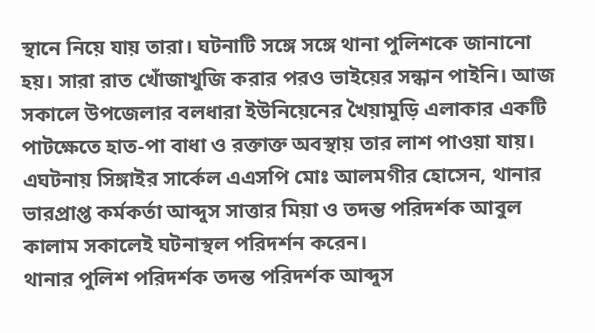স্থানে নিয়ে যায় তারা। ঘটনাটি সঙ্গে সঙ্গে থানা পুলিশকে জানানো হয়। সারা রাত খোঁজাখুজি করার পরও ভাইয়ের সন্ধান পাইনি। আজ সকালে উপজেলার বলধারা ইউনিয়েনের খৈয়ামুড়ি এলাকার একটি পাটক্ষেতে হাত-পা বাধা ও রক্তাক্ত অবস্থায় তার লাশ পাওয়া যায়।
এঘটনায় সিঙ্গাইর সার্কেল এএসপি মোঃ আলমগীর হোসেন, থানার ভারপ্রাপ্ত কর্মকর্তা আব্দুস সাত্তার মিয়া ও তদন্ত পরিদর্শক আবুল কালাম সকালেই ঘটনাস্থল পরিদর্শন করেন।
থানার পুলিশ পরিদর্শক তদন্ত পরিদর্শক আব্দুস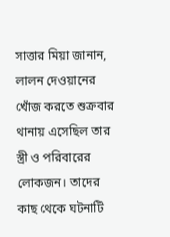সাত্তার মিয়া জানান, লালন দেওয়ানের খোঁজ করতে শুক্রবার থানায় এসেছিল তার স্ত্রী ও পরিবারের লোকজন। তাদের কাছ থেকে ঘটনাটি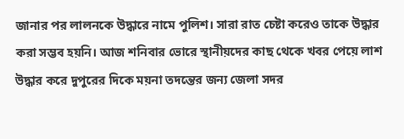জানার পর লালনকে উদ্ধারে নামে পুলিশ। সারা রাত চেষ্টা করেও তাকে উদ্ধার করা সম্ভব হয়নি। আজ শনিবার ভোরে স্থানীয়দের কাছ থেকে খবর পেয়ে লাশ উদ্ধার করে দুপুরের দিকে ময়না তদন্তের জন্য জেলা সদর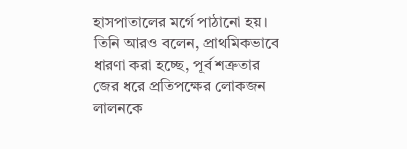হাসপাতালের মর্গে পাঠানো হয়।
তিনি আরও বলেন, প্রাথমিকভাবে ধারণা করা হচ্ছে, পূর্ব শত্রুতার জের ধরে প্রতিপক্ষের লোকজন লালনকে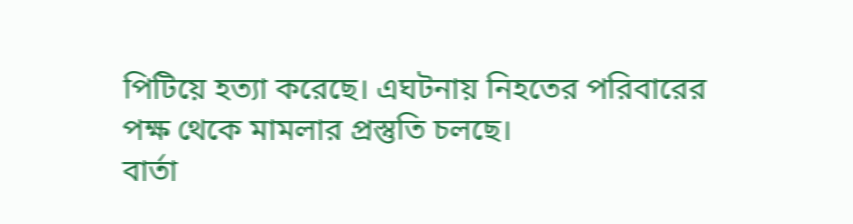পিটিয়ে হত্যা করেছে। এঘটনায় নিহতের পরিবারের পক্ষ থেকে মামলার প্রস্তুতি চলছে।
বার্তা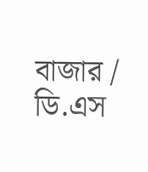বাজার / ডি.এস